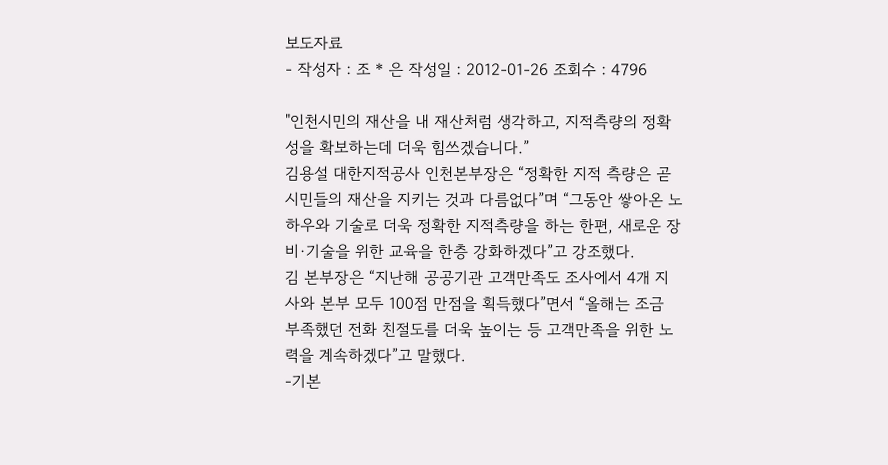보도자료
- 작성자 : 조 * 은 작성일 : 2012-01-26 조회수 : 4796

"인천시민의 재산을 내 재산처럼 생각하고, 지적측량의 정확성을 확보하는데 더욱 힘쓰겠습니다.”
김용설 대한지적공사 인천본부장은 “정확한 지적 측량은 곧 시민들의 재산을 지키는 것과 다름없다”며 “그동안 쌓아온 노하우와 기술로 더욱 정확한 지적측량을 하는 한편, 새로운 장비·기술을 위한 교육을 한층 강화하겠다”고 강조했다.
김 본부장은 “지난해 공공기관 고객만족도 조사에서 4개 지사와 본부 모두 100점 만점을 획득했다”면서 “올해는 조금 부족했던 전화 친절도를 더욱 높이는 등 고객만족을 위한 노력을 계속하겠다”고 말했다.
-기본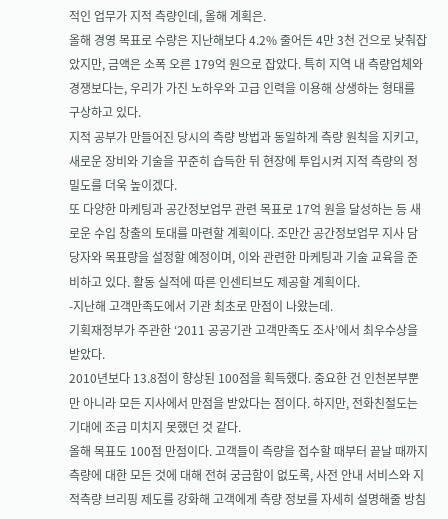적인 업무가 지적 측량인데, 올해 계획은.
올해 경영 목표로 수량은 지난해보다 4.2% 줄어든 4만 3천 건으로 낮춰잡았지만, 금액은 소폭 오른 179억 원으로 잡았다. 특히 지역 내 측량업체와 경쟁보다는, 우리가 가진 노하우와 고급 인력을 이용해 상생하는 형태를 구상하고 있다.
지적 공부가 만들어진 당시의 측량 방법과 동일하게 측량 원칙을 지키고, 새로운 장비와 기술을 꾸준히 습득한 뒤 현장에 투입시켜 지적 측량의 정밀도를 더욱 높이겠다.
또 다양한 마케팅과 공간정보업무 관련 목표로 17억 원을 달성하는 등 새로운 수입 창출의 토대를 마련할 계획이다. 조만간 공간정보업무 지사 담당자와 목표량을 설정할 예정이며, 이와 관련한 마케팅과 기술 교육을 준비하고 있다. 활동 실적에 따른 인센티브도 제공할 계획이다.
-지난해 고객만족도에서 기관 최초로 만점이 나왔는데.
기획재정부가 주관한 ‘2011 공공기관 고객만족도 조사’에서 최우수상을 받았다.
2010년보다 13.8점이 향상된 100점을 획득했다. 중요한 건 인천본부뿐만 아니라 모든 지사에서 만점을 받았다는 점이다. 하지만, 전화친절도는 기대에 조금 미치지 못했던 것 같다.
올해 목표도 100점 만점이다. 고객들이 측량을 접수할 때부터 끝날 때까지 측량에 대한 모든 것에 대해 전혀 궁금함이 없도록, 사전 안내 서비스와 지적측량 브리핑 제도를 강화해 고객에게 측량 정보를 자세히 설명해줄 방침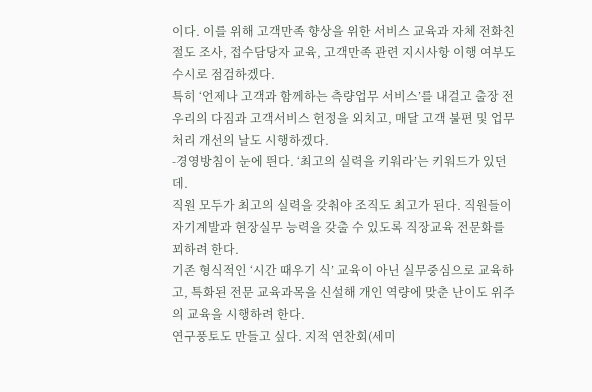이다. 이를 위해 고객만족 향상을 위한 서비스 교육과 자체 전화친절도 조사, 접수담당자 교육, 고객만족 관련 지시사항 이행 여부도 수시로 점검하겠다.
특히 ‘언제나 고객과 함께하는 측량업무 서비스’를 내걸고 출장 전 우리의 다짐과 고객서비스 헌정을 외치고, 매달 고객 불편 및 업무처리 개선의 날도 시행하겠다.
-경영방침이 눈에 띈다. ‘최고의 실력을 키워라’는 키워드가 있던데.
직원 모두가 최고의 실력을 갖춰야 조직도 최고가 된다. 직원들이 자기계발과 현장실무 능력을 갖출 수 있도록 직장교육 전문화를 꾀하려 한다.
기존 형식적인 ‘시간 때우기 식’ 교육이 아닌 실무중심으로 교육하고, 특화된 전문 교육과목을 신설해 개인 역량에 맞춘 난이도 위주의 교육을 시행하려 한다.
연구풍토도 만들고 싶다. 지적 연찬회(세미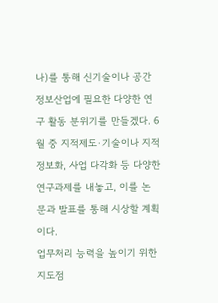나)를 통해 신기술이나 공간정보산업에 필요한 다양한 연구 활동 분위기를 만들겠다. 6월 중 지적제도·기술이나 지적 정보화, 사업 다각화 등 다양한 연구과제를 내놓고, 이를 논문과 발표를 통해 시상할 계획이다.
업무처리 능력을 높이기 위한 지도점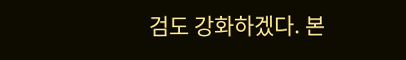검도 강화하겠다. 본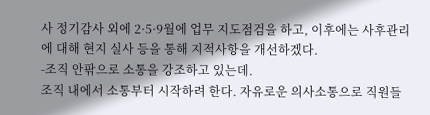사 정기감사 외에 2·5·9월에 업무 지도점검을 하고, 이후에는 사후관리에 대해 현지 실사 등을 통해 지적사항을 개선하겠다.
-조직 안팎으로 소통을 강조하고 있는데.
조직 내에서 소통부터 시작하려 한다. 자유로운 의사소통으로 직원들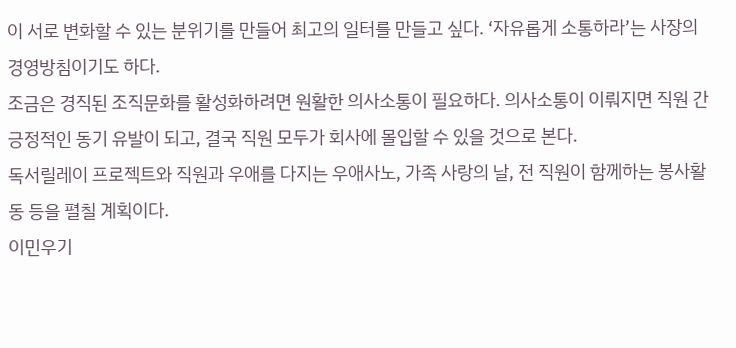이 서로 변화할 수 있는 분위기를 만들어 최고의 일터를 만들고 싶다. ‘자유롭게 소통하라’는 사장의 경영방침이기도 하다.
조금은 경직된 조직문화를 활성화하려면 원활한 의사소통이 필요하다. 의사소통이 이뤄지면 직원 간 긍정적인 동기 유발이 되고, 결국 직원 모두가 회사에 몰입할 수 있을 것으로 본다.
독서릴레이 프로젝트와 직원과 우애를 다지는 우애사노, 가족 사랑의 날, 전 직원이 함께하는 봉사활동 등을 펼칠 계획이다.
이민우기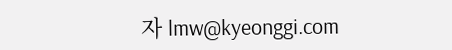자 lmw@kyeonggi.com